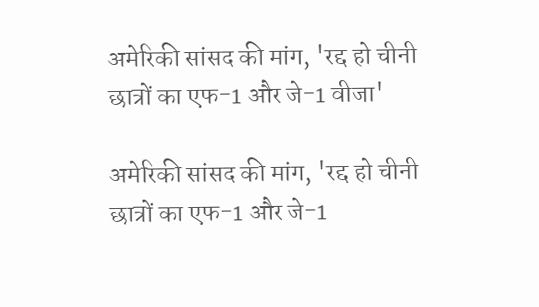अमेरिकी सांसद की मांग, 'रद्द हो चीनी छात्रों का एफ-1 और जे-1 वीजा'

अमेरिकी सांसद की मांग, 'रद्द हो चीनी छात्रों का एफ-1 और जे-1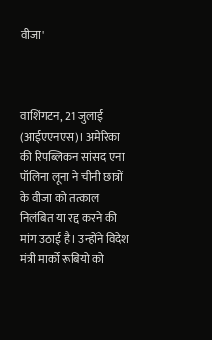वीजा'



वाशिंगटन, 21 जुलाई (आईएएनएस)। अमेरिका की रिपब्लिकन सांसद एना पॉलिना लूना ने चीनी छात्रों के वीजा को तत्काल निलंबित या रद्द करने की मांग उठाई है। उन्होंने विदेश मंत्री मार्को रूबियो को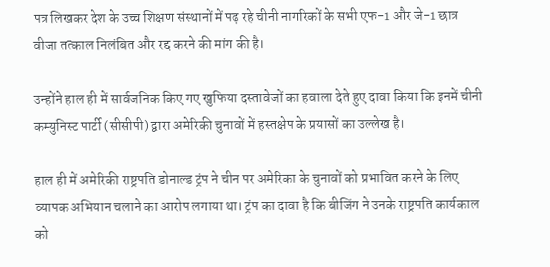पत्र लिखकर देश के उच्च शिक्षण संस्थानों में पढ़ रहे चीनी नागरिकों के सभी एफ-1 और जे-1 छात्र वीजा तत्काल निलंबित और रद्द करने की मांग की है।

उन्होंने हाल ही में सार्वजनिक किए गए खुफिया दस्तावेजों का हवाला देते हुए दावा किया कि इनमें चीनी कम्युनिस्ट पार्टी (सीसीपी) द्वारा अमेरिकी चुनावों में हस्तक्षेप के प्रयासों का उल्लेख है।

हाल ही में अमेरिकी राष्ट्रपति डोनाल्ड ट्रंप ने चीन पर अमेरिका के चुनावों को प्रभावित करने के लिए व्यापक अभियान चलाने का आरोप लगाया था। ट्रंप का दावा है कि बीजिंग ने उनके राष्ट्रपति कार्यकाल को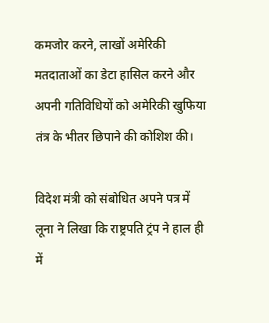कमजोर करने, लाखों अमेरिकी मतदाताओं का डेटा हासिल करने और अपनी गतिविधियों को अमेरिकी खुफिया तंत्र के भीतर छिपाने की कोशिश की।

विदेश मंत्री को संबोधित अपने पत्र में लूना ने लिखा कि राष्ट्रपति ट्रंप ने हाल ही में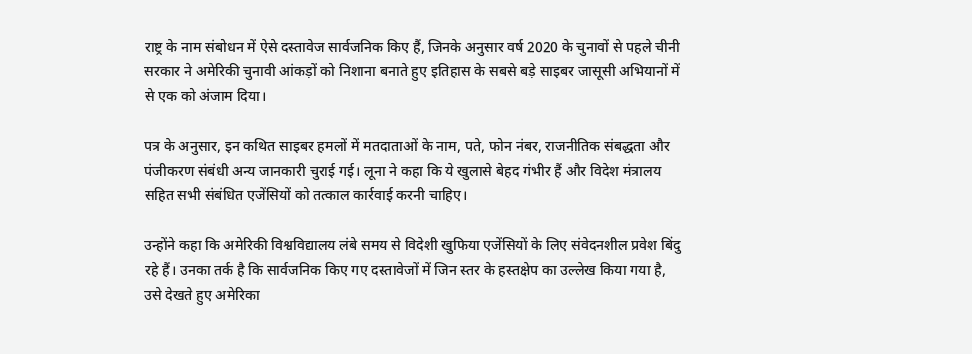राष्ट्र के नाम संबोधन में ऐसे दस्तावेज सार्वजनिक किए हैं, जिनके अनुसार वर्ष 2020 के चुनावों से पहले चीनी सरकार ने अमेरिकी चुनावी आंकड़ों को निशाना बनाते हुए इतिहास के सबसे बड़े साइबर जासूसी अभियानों में से एक को अंजाम दिया।

पत्र के अनुसार, इन कथित साइबर हमलों में मतदाताओं के नाम, पते, फोन नंबर, राजनीतिक संबद्धता और पंजीकरण संबंधी अन्य जानकारी चुराई गई। लूना ने कहा कि ये खुलासे बेहद गंभीर हैं और विदेश मंत्रालय सहित सभी संबंधित एजेंसियों को तत्काल कार्रवाई करनी चाहिए।

उन्होंने कहा कि अमेरिकी विश्वविद्यालय लंबे समय से विदेशी खुफिया एजेंसियों के लिए संवेदनशील प्रवेश बिंदु रहे हैं। उनका तर्क है कि सार्वजनिक किए गए दस्तावेजों में जिन स्तर के हस्तक्षेप का उल्लेख किया गया है, उसे देखते हुए अमेरिका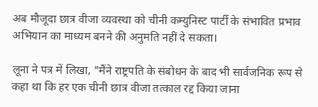अब मौजूदा छात्र वीजा व्यवस्था को चीनी कम्युनिस्ट पार्टी के संभावित प्रभाव अभियान का माध्यम बनने की अनुमति नहीं दे सकता।

लूना ने पत्र में लिखा, "मैंने राष्ट्रपति के संबोधन के बाद भी सार्वजनिक रूप से कहा था कि हर एक चीनी छात्र वीजा तत्काल रद्द किया जाना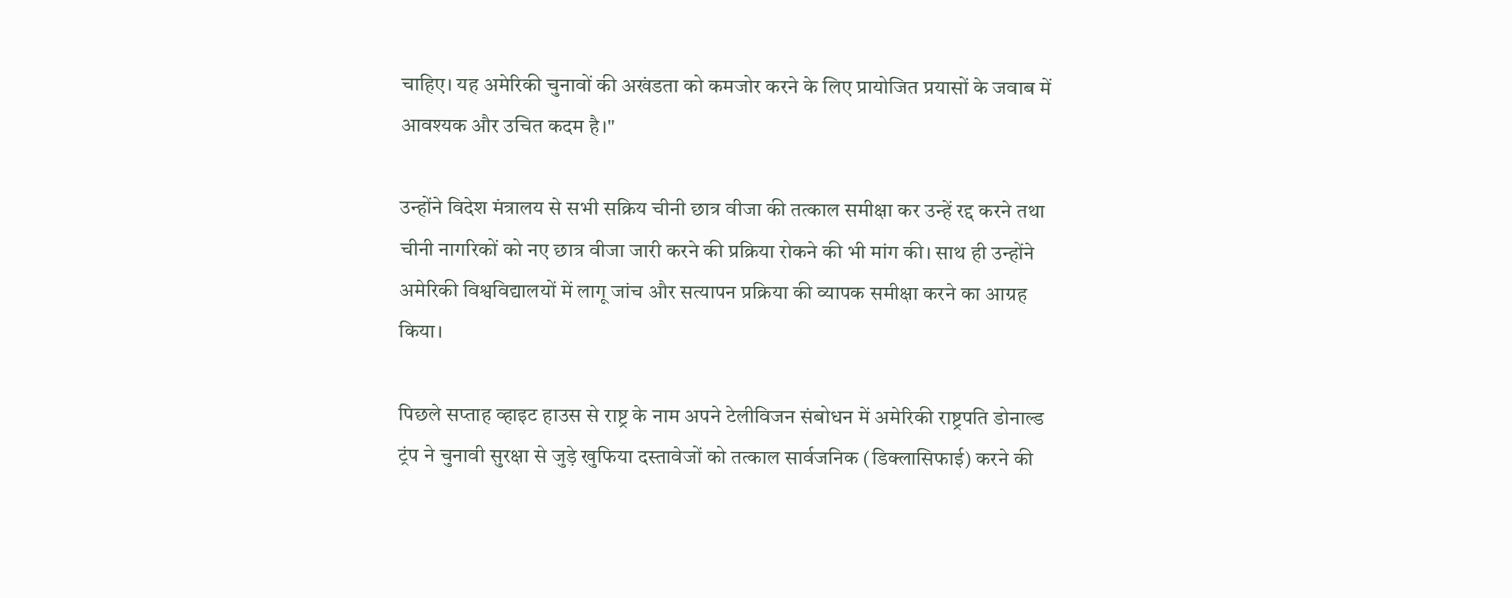चाहिए। यह अमेरिकी चुनावों की अखंडता को कमजोर करने के लिए प्रायोजित प्रयासों के जवाब में आवश्यक और उचित कदम है।"

उन्होंने विदेश मंत्रालय से सभी सक्रिय चीनी छात्र वीजा की तत्काल समीक्षा कर उन्हें रद्द करने तथा चीनी नागरिकों को नए छात्र वीजा जारी करने की प्रक्रिया रोकने की भी मांग की। साथ ही उन्होंने अमेरिकी विश्वविद्यालयों में लागू जांच और सत्यापन प्रक्रिया की व्यापक समीक्षा करने का आग्रह किया।

पिछले सप्ताह व्हाइट हाउस से राष्ट्र के नाम अपने टेलीविजन संबोधन में अमेरिकी राष्ट्रपति डोनाल्ड ट्रंप ने चुनावी सुरक्षा से जुड़े खुफिया दस्तावेजों को तत्काल सार्वजनिक (डिक्लासिफाई) करने की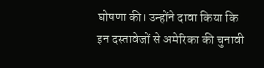घोषणा की। उन्होंने दावा किया कि इन दस्तावेजों से अमेरिका की चुनावी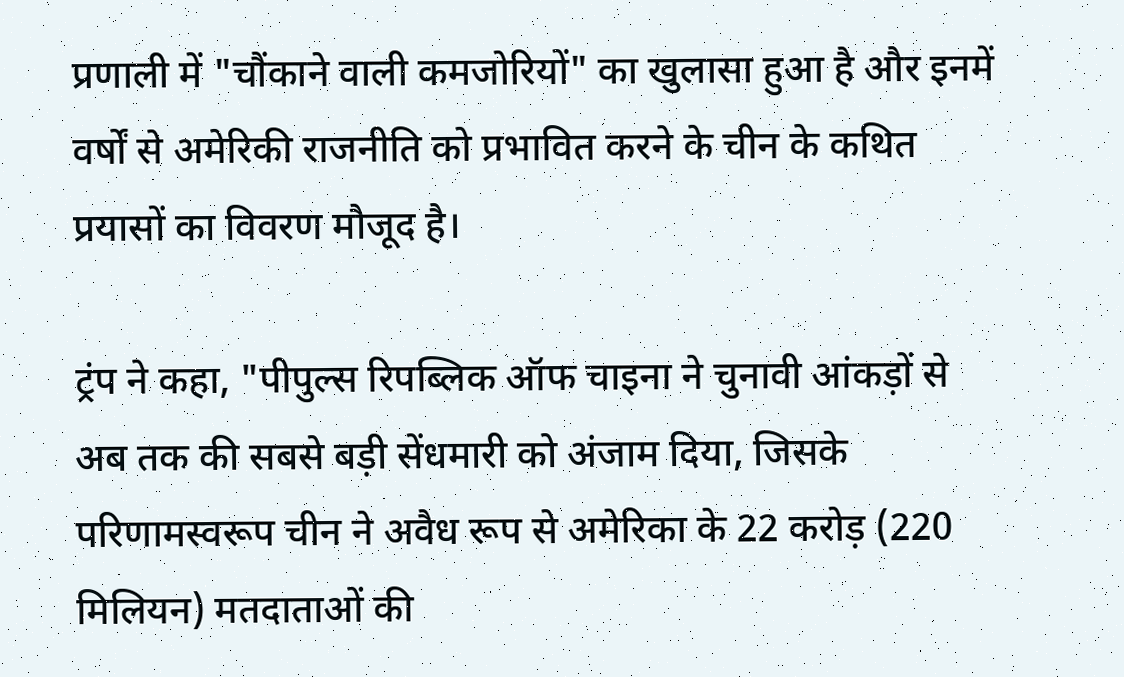प्रणाली में "चौंकाने वाली कमजोरियों" का खुलासा हुआ है और इनमें वर्षों से अमेरिकी राजनीति को प्रभावित करने के चीन के कथित प्रयासों का विवरण मौजूद है।

ट्रंप ने कहा, "पीपुल्स रिपब्लिक ऑफ चाइना ने चुनावी आंकड़ों से अब तक की सबसे बड़ी सेंधमारी को अंजाम दिया, जिसके परिणामस्वरूप चीन ने अवैध रूप से अमेरिका के 22 करोड़ (220 मिलियन) मतदाताओं की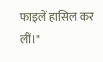फाइलें हासिल कर लीं।"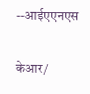--आईएएनएस

केआर/